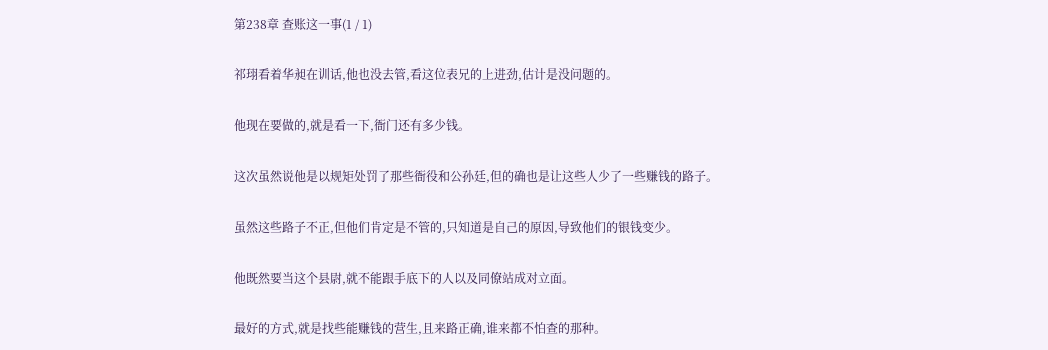第238章 查账这一事(1 / 1)

祁珝看着华昶在训话,他也没去管,看这位表兄的上进劲,估计是没问题的。

他现在要做的,就是看一下,衙门还有多少钱。

这次虽然说他是以规矩处罚了那些衙役和公孙廷,但的确也是让这些人少了一些赚钱的路子。

虽然这些路子不正,但他们肯定是不管的,只知道是自己的原因,导致他们的银钱变少。

他既然要当这个县尉,就不能跟手底下的人以及同僚站成对立面。

最好的方式,就是找些能赚钱的营生,且来路正确,谁来都不怕查的那种。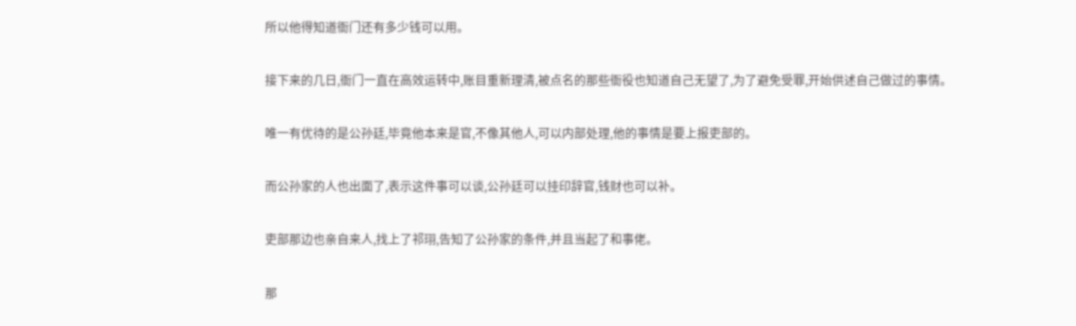所以他得知道衙门还有多少钱可以用。

接下来的几日,衙门一直在高效运转中,账目重新理清,被点名的那些衙役也知道自己无望了,为了避免受罪,开始供述自己做过的事情。

唯一有优待的是公孙廷,毕竟他本来是官,不像其他人,可以内部处理,他的事情是要上报吏部的。

而公孙家的人也出面了,表示这件事可以谈,公孙廷可以挂印辞官,钱财也可以补。

吏部那边也亲自来人,找上了祁珝,告知了公孙家的条件,并且当起了和事佬。

那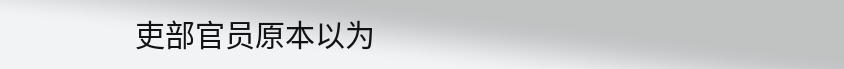吏部官员原本以为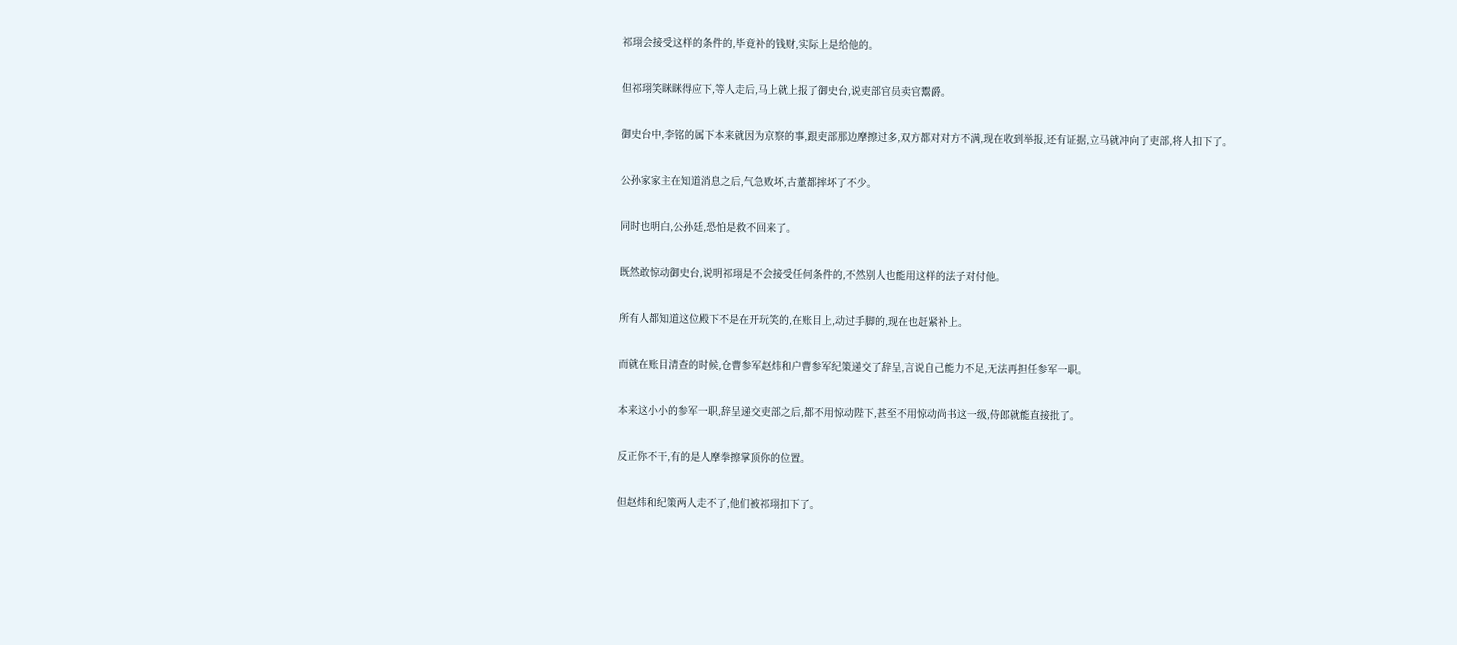祁珝会接受这样的条件的,毕竟补的钱财,实际上是给他的。

但祁珝笑眯眯得应下,等人走后,马上就上报了御史台,说吏部官员卖官鬻爵。

御史台中,李铭的属下本来就因为京察的事,跟吏部那边摩擦过多,双方都对对方不满,现在收到举报,还有证据,立马就冲向了吏部,将人扣下了。

公孙家家主在知道消息之后,气急败坏,古董都摔坏了不少。

同时也明白,公孙廷,恐怕是救不回来了。

既然敢惊动御史台,说明祁珝是不会接受任何条件的,不然别人也能用这样的法子对付他。

所有人都知道这位殿下不是在开玩笑的,在账目上,动过手脚的,现在也赶紧补上。

而就在账目清查的时候,仓曹参军赵炜和户曹参军纪策递交了辞呈,言说自己能力不足,无法再担任参军一职。

本来这小小的参军一职,辞呈递交吏部之后,都不用惊动陛下,甚至不用惊动尚书这一级,侍郎就能直接批了。

反正你不干,有的是人摩拳擦掌顶你的位置。

但赵炜和纪策两人走不了,他们被祁珝扣下了。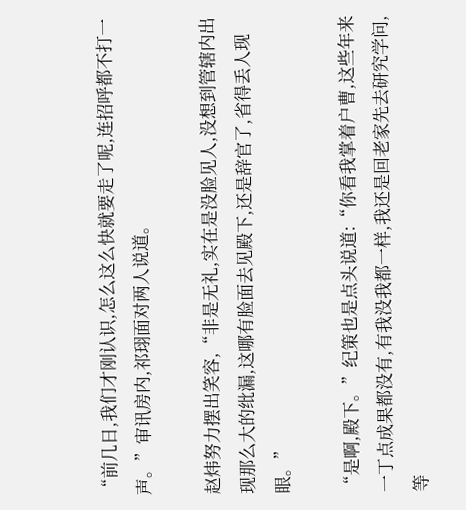“前几日,我们才刚认识,怎么这么快就要走了呢,连招呼都不打一声。”审讯房内,祁珝面对两人说道。

赵炜努力摆出笑容,“非是无礼,实在是没脸见人,没想到管辖内出现那么大的纰漏,这哪有脸面去见殿下,还是辞官了,省得丢人现眼。”

“是啊,殿下。”纪策也是点头说道:“你看我掌着户曹,这些年来一丁点成果都没有,有我没我都一样,我还是回老家先去研究学问,等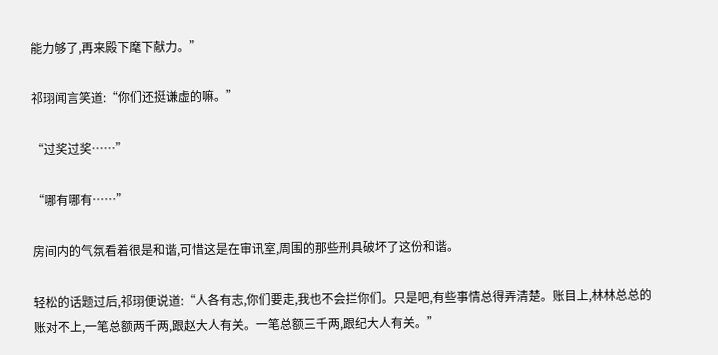能力够了,再来殿下麾下献力。”

祁珝闻言笑道:“你们还挺谦虚的嘛。”

“过奖过奖……”

“哪有哪有……”

房间内的气氛看着很是和谐,可惜这是在审讯室,周围的那些刑具破坏了这份和谐。

轻松的话题过后,祁珝便说道:“人各有志,你们要走,我也不会拦你们。只是吧,有些事情总得弄清楚。账目上,林林总总的账对不上,一笔总额两千两,跟赵大人有关。一笔总额三千两,跟纪大人有关。”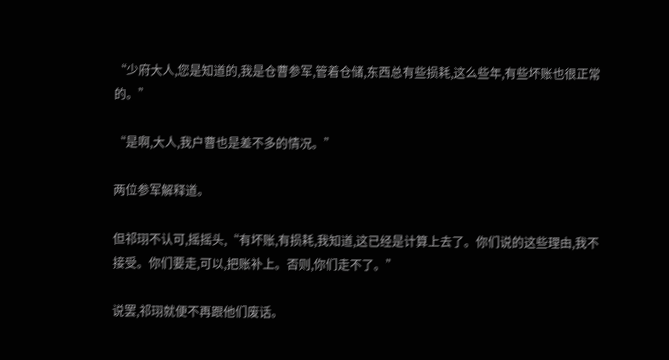“少府大人,您是知道的,我是仓曹参军,管着仓储,东西总有些损耗,这么些年,有些坏账也很正常的。”

“是啊,大人,我户曹也是差不多的情况。”

两位参军解释道。

但祁珝不认可,摇摇头,“有坏账,有损耗,我知道,这已经是计算上去了。你们说的这些理由,我不接受。你们要走,可以,把账补上。否则,你们走不了。”

说罢,祁珝就便不再跟他们废话。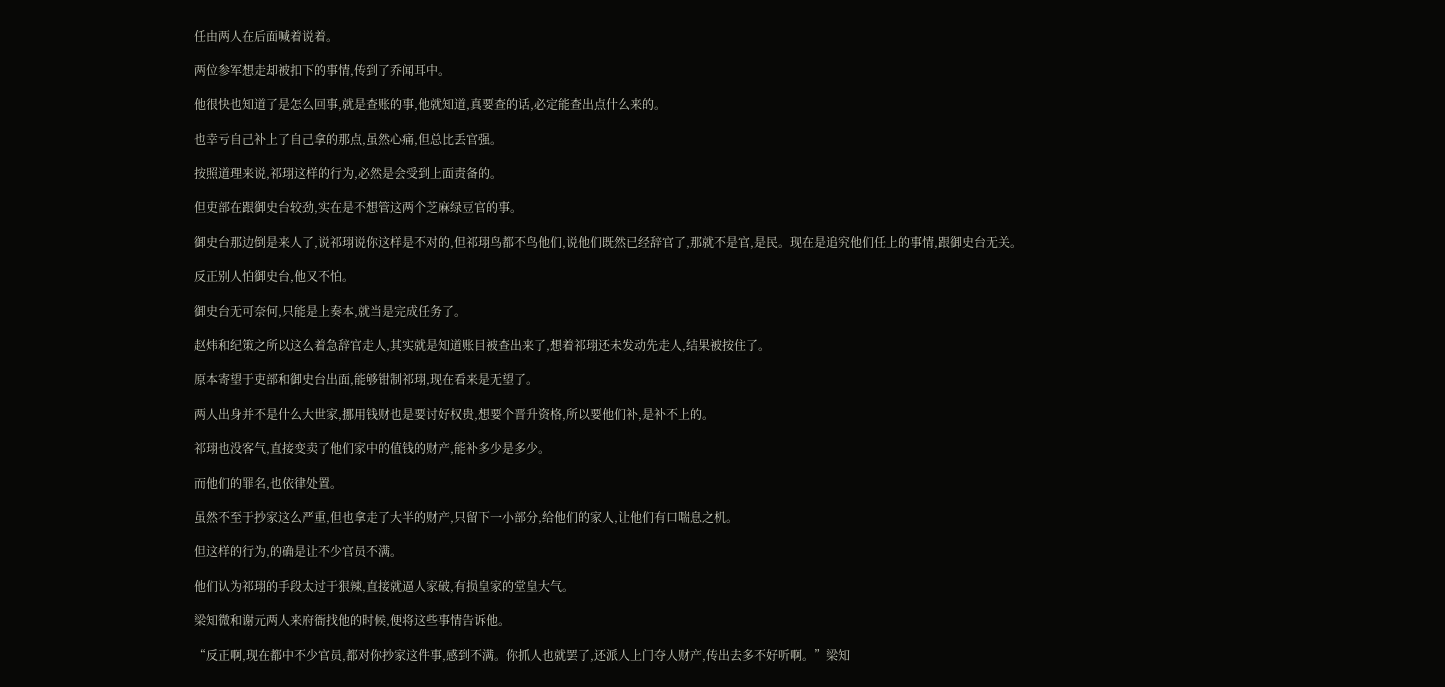任由两人在后面喊着说着。

两位参军想走却被扣下的事情,传到了乔闻耳中。

他很快也知道了是怎么回事,就是查账的事,他就知道,真要查的话,必定能查出点什么来的。

也幸亏自己补上了自己拿的那点,虽然心痛,但总比丢官强。

按照道理来说,祁珝这样的行为,必然是会受到上面责备的。

但吏部在跟御史台较劲,实在是不想管这两个芝麻绿豆官的事。

御史台那边倒是来人了,说祁珝说你这样是不对的,但祁珝鸟都不鸟他们,说他们既然已经辞官了,那就不是官,是民。现在是追究他们任上的事情,跟御史台无关。

反正别人怕御史台,他又不怕。

御史台无可奈何,只能是上奏本,就当是完成任务了。

赵炜和纪策之所以这么着急辞官走人,其实就是知道账目被查出来了,想着祁珝还未发动先走人,结果被按住了。

原本寄望于吏部和御史台出面,能够钳制祁珝,现在看来是无望了。

两人出身并不是什么大世家,挪用钱财也是要讨好权贵,想要个晋升资格,所以要他们补,是补不上的。

祁珝也没客气,直接变卖了他们家中的值钱的财产,能补多少是多少。

而他们的罪名,也依律处置。

虽然不至于抄家这么严重,但也拿走了大半的财产,只留下一小部分,给他们的家人,让他们有口喘息之机。

但这样的行为,的确是让不少官员不满。

他们认为祁珝的手段太过于狠辣,直接就逼人家破,有损皇家的堂皇大气。

梁知微和谢元两人来府衙找他的时候,便将这些事情告诉他。

“反正啊,现在都中不少官员,都对你抄家这件事,感到不满。你抓人也就罢了,还派人上门夺人财产,传出去多不好听啊。”梁知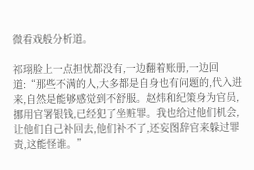微看戏般分析道。

祁珝脸上一点担忧都没有,一边翻着账册,一边回道:“那些不满的人,大多都是自身也有问题的,代入进来,自然是能够感觉到不舒服。赵炜和纪策身为官员,挪用官署银钱,已经犯了坐赃罪。我也给过他们机会,让他们自己补回去,他们补不了,还妄图辞官来躲过罪责,这能怪谁。”